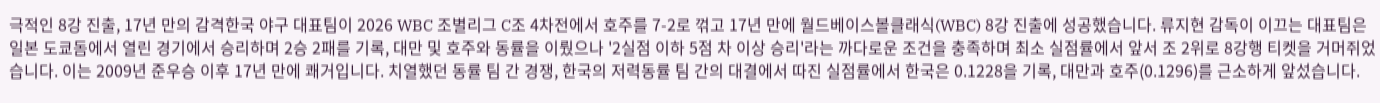극적인 8강 진출, 17년 만의 감격한국 야구 대표팀이 2026 WBC 조별리그 C조 4차전에서 호주를 7-2로 꺾고 17년 만에 월드베이스볼클래식(WBC) 8강 진출에 성공했습니다. 류지현 감독이 이끄는 대표팀은 일본 도쿄돔에서 열린 경기에서 승리하며 2승 2패를 기록, 대만 및 호주와 동률을 이뤘으나 '2실점 이하 5점 차 이상 승리'라는 까다로운 조건을 충족하며 최소 실점률에서 앞서 조 2위로 8강행 티켓을 거머쥐었습니다. 이는 2009년 준우승 이후 17년 만에 쾌거입니다. 치열했던 동률 팀 간 경쟁, 한국의 저력동률 팀 간의 대결에서 따진 실점률에서 한국은 0.1228을 기록, 대만과 호주(0.1296)를 근소하게 앞섰습니다.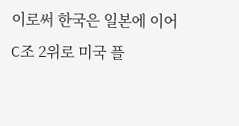이로써 한국은 일본에 이어 C조 2위로 미국 플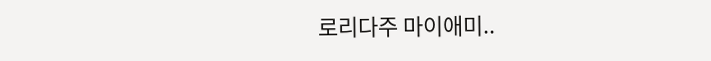로리다주 마이애미..